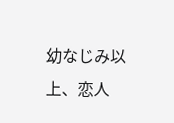幼なじみ以上、恋人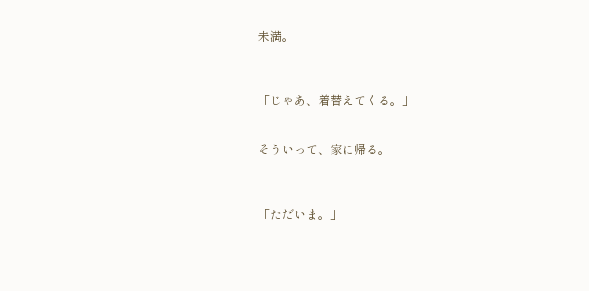未満。



「じゃあ、着替えてくる。」


そういって、家に帰る。



「ただいま。」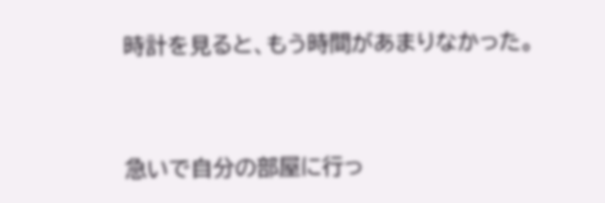時計を見ると、もう時間があまりなかった。



急いで自分の部屋に行っ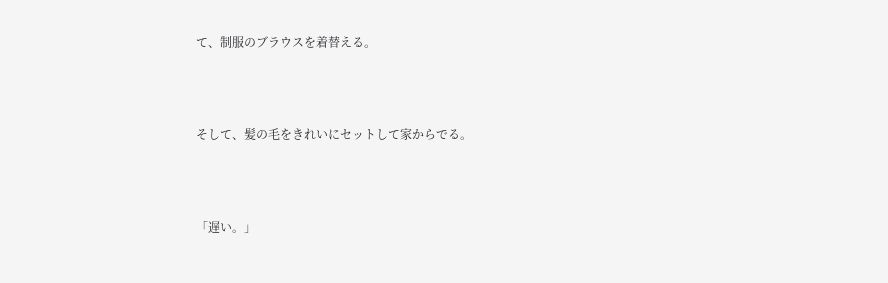て、制服のブラウスを着替える。



そして、髪の毛をきれいにセットして家からでる。



「遅い。」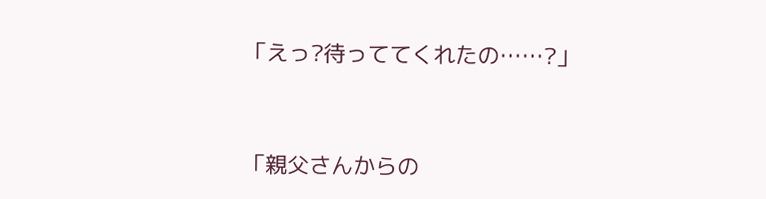「えっ?待っててくれたの……?」


「親父さんからの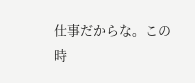仕事だからな。この時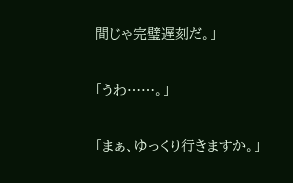間じゃ完璧遅刻だ。」


「うわ……。」


「まぁ、ゆっくり行きますか。」